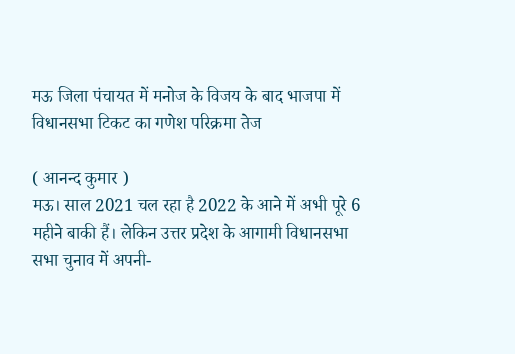मऊ जिला पंचायत में मनोज के विजय के बाद भाजपा में विधानसभा टिकट का गणेश परिक्रमा तेज

( आनन्द कुमार )
मऊ। साल 2021 चल रहा है 2022 के आने में अभी पूरे 6 महीने बाकी हैं। लेकिन उत्तर प्रदेश के आगामी विधानसभा सभा चुनाव में अपनी-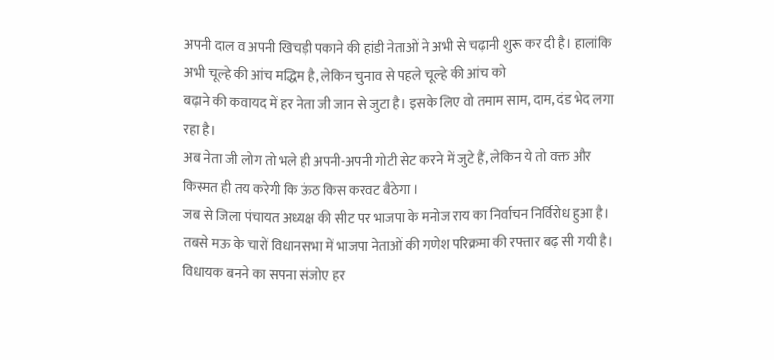अपनी दाल व अपनी खिचड़ी पकाने की हांडी नेताओं ने अभी से चढ़ानी शुरू कर दी है। हालांकि अभी चूल्हे की आंच मद्धिम है, लेकिन चुनाव से पहले चूल्हे की आंच को
बढ़ाने की कवायद में हर नेता जी जान से जुटा है। इसके लिए वो तमाम साम, दाम, दंड भेद लगा रहा है।
अब नेता जी लोग तो भले ही अपनी-अपनी गोटी सेट करने में जुटे हैं, लेकिन ये तो वक्त और किस्मत ही तय करेगी कि ऊंठ किस करवट बैठेगा ।
जब से जिला पंचायत अध्यक्ष की सीट पर भाजपा के मनोज राय का निर्वाचन निर्विरोध हुआ है। तबसे मऊ के चारों विधानसभा में भाजपा नेताओं की गणेश परिक्रमा की रफ्तार बढ़ सी गयी है। विधायक बनने का सपना संजोए हर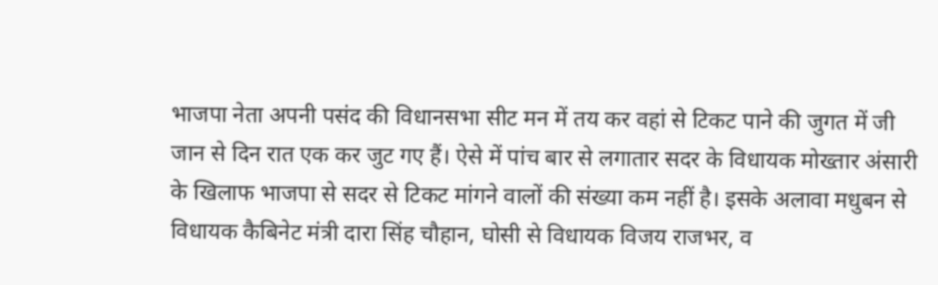भाजपा नेता अपनी पसंद की विधानसभा सीट मन में तय कर वहां से टिकट पाने की जुगत में जी जान से दिन रात एक कर जुट गए हैं। ऐसे में पांच बार से लगातार सदर के विधायक मोख्तार अंसारी के खिलाफ भाजपा से सदर से टिकट मांगने वालों की संख्या कम नहीं है। इसके अलावा मधुबन से विधायक कैबिनेट मंत्री दारा सिंह चौहान, घोसी से विधायक विजय राजभर, व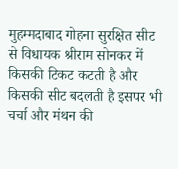मुहम्मदाबाद गोहना सुरक्षित सीट से विधायक श्रीराम सोनकर में किसकी टिकट कटती है और किसकी सीट बदलती है इसपर भी चर्चा और मंथन की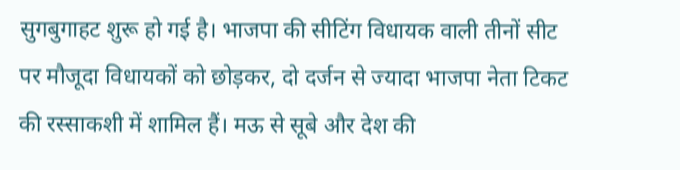सुगबुगाहट शुरू हो गई है। भाजपा की सीटिंग विधायक वाली तीनों सीट पर मौजूदा विधायकों को छोड़कर, दो दर्जन से ज्यादा भाजपा नेता टिकट की रस्साकशी में शामिल हैं। मऊ से सूबे और देश की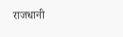राजधानी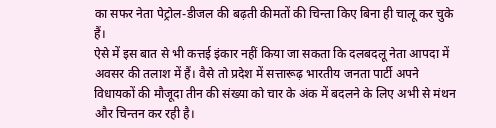का सफर नेता पेट्रोल-डीजल की बढ़ती कीमतों की चिन्ता किए बिना ही चालू कर चुके हैं।
ऐसे में इस बात से भी कत्तई इंकार नहीं किया जा सकता कि दलबदलू नेता आपदा में अवसर की तलाश में हैं। वैसे तो प्रदेश में सत्तारूढ़ भारतीय जनता पार्टी अपने विधायकों की मौजूदा तीन की संख्या को चार के अंक में बदलने के लिए अभी से मंथन और चिन्तन कर रही है।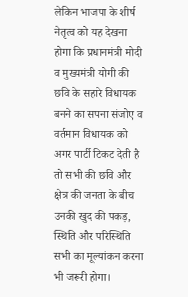लेकिन भाजपा के शीर्ष नेतृत्व को यह देखना होगा कि प्रधानमंत्री मोदी व मुख्यमंत्री योगी की छवि के सहारे विधायक बनने का सपना संजोए व वर्तमान विधायक को अगर पार्टी टिकट देती है तो सभी की छवि और क्षेत्र की जनता के बीच उनकी खुद की पकड़, स्थिति और परिस्थिति सभी का मूल्यांकन करना भी जरूरी होगा।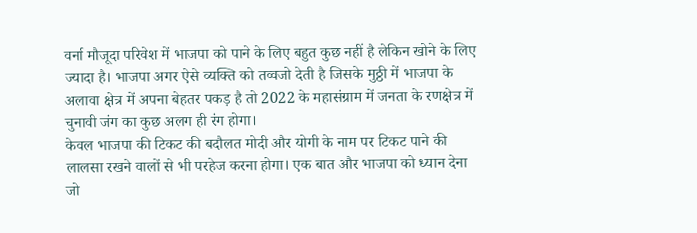वर्ना मौजूदा परिवेश में भाजपा को पाने के लिए बहुत कुछ नहीं है लेकिन खोने के लिए ज्यादा है। भाजपा अगर ऐसे व्यक्ति को तव्वजो देती है जिसके मुठ्ठी में भाजपा के अलावा क्षेत्र में अपना बेहतर पकड़ है तो 2022 के महासंग्राम में जनता के रणक्षेत्र में चुनावी जंग का कुछ अलग ही रंग होगा।
केवल भाजपा की टिकट की बदौलत मोदी और योगी के नाम पर टिकट पाने की लालसा रखने वालों से भी परहेज करना होगा। एक बात और भाजपा को ध्यान देना जो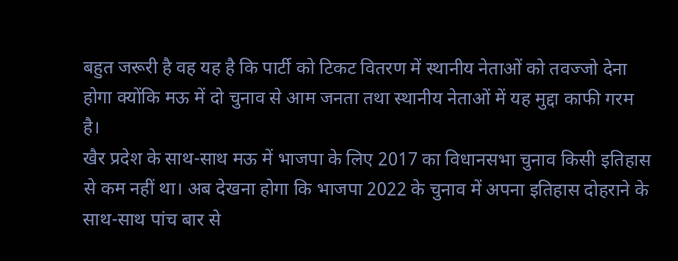बहुत जरूरी है वह यह है कि पार्टी को टिकट वितरण में स्थानीय नेताओं को तवज्जो देना होगा क्योंकि मऊ में दो चुनाव से आम जनता तथा स्थानीय नेताओं में यह मुद्दा काफी गरम है।
खैर प्रदेश के साथ-साथ मऊ में भाजपा के लिए 2017 का विधानसभा चुनाव किसी इतिहास से कम नहीं था। अब देखना होगा कि भाजपा 2022 के चुनाव में अपना इतिहास दोहराने के साथ-साथ पांच बार से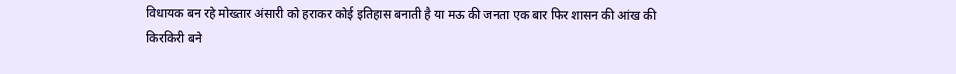विधायक बन रहे मोख्तार अंसारी को हराकर कोई इतिहास बनाती है या मऊ की जनता एक बार फिर शासन की आंख की किरकिरी बने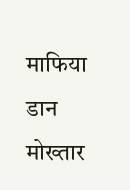माफिया डान मोख्तार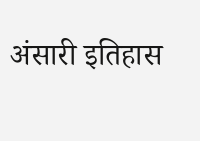अंसारी इतिहास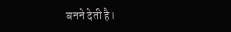बनने देती है।